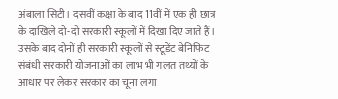अंबाला सिटी। दसवीं कक्षा के बाद 11वीं में एक ही छात्र के दाखिले दो-दो सरकारी स्कूलों में दिखा दिए जाते हैं। उसके बाद दोनों ही सरकारी स्कूलों से स्टूडेंट बेनिफिट संबंधी सरकारी योजनाओं का लाभ भी गलत तथ्यों के आधार पर लेकर सरकार का चूना लगा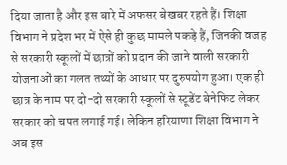दिया जाता है और इस बारे में अफसर बेखबर रहते हैं। शिक्षा विभाग ने प्रदेश भर में ऐसे ही कुछ मामले पकड़े हैं, जिनकी वजह से सरकारी स्कूलों में छात्रों को प्रदान की जाने वाली सरकारी योजनाओं का गलत तथ्यों के आधार पर दुरुपयोग हुआ। एक ही छात्र के नाम पर दो-दो सरकारी स्कूलों से स्टूडेंट बेनेफिट लेकर सरकार को चपत लगाई गई। लेकिन हरियाणा शिक्षा विभाग ने अब इस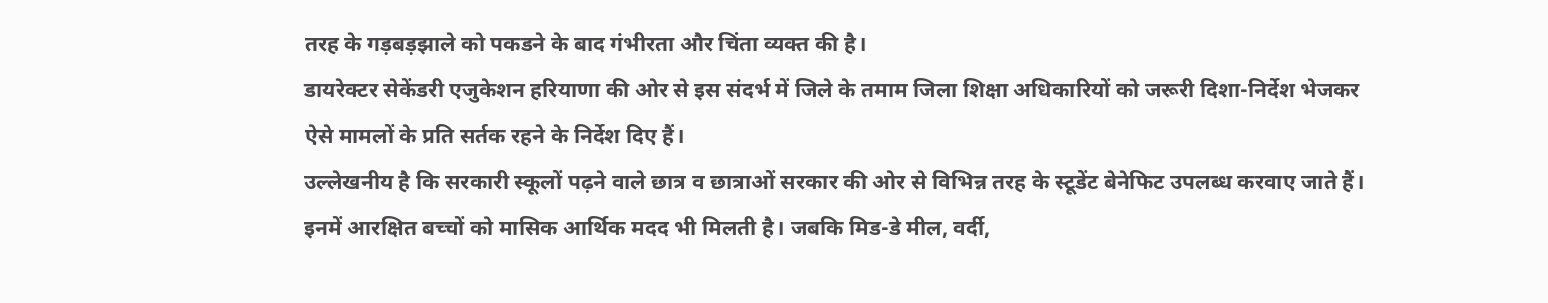तरह के गड़बड़झाले को पकडने के बाद गंभीरता और चिंता व्यक्त की है।
डायरेक्टर सेकेंडरी एजुकेशन हरियाणा की ओर से इस संदर्भ में जिले के तमाम जिला शिक्षा अधिकारियों को जरूरी दिशा-निर्देश भेजकर ऐसे मामलों के प्रति सर्तक रहने के निर्देश दिए हैं।
उल्लेखनीय है कि सरकारी स्कूलों पढ़ने वाले छात्र व छात्राओं सरकार की ओर से विभिन्न तरह के स्टूडेंट बेनेफिट उपलब्ध करवाए जाते हैं। इनमें आरक्षित बच्चों को मासिक आर्थिक मदद भी मिलती है। जबकि मिड-डे मील, वर्दी,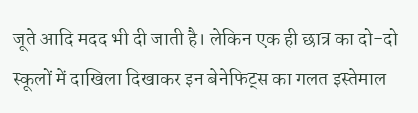जूते आदि मदद भी दी जाती है। लेकिन एक ही छात्र का दो-दो स्कूलों में दाखिला दिखाकर इन बेनेफिट्स का गलत इस्तेमाल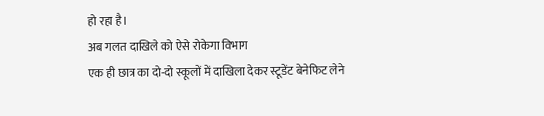हो रहा है।
अब गलत दाखिले को ऐसे रोकेगा विभाग
एक ही छात्र का दो-दो स्कूलों में दाखिला देकर स्टूडेंट बेनेफिट लेने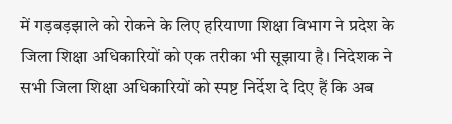में गड़बड़झाले को रोकने के लिए हरियाणा शिक्षा विभाग ने प्रदेश के जिला शिक्षा अधिकारियों को एक तरीका भी सूझाया है। निदेशक ने सभी जिला शिक्षा अधिकारियों को स्पष्ट निर्देश दे दिए हैं कि अब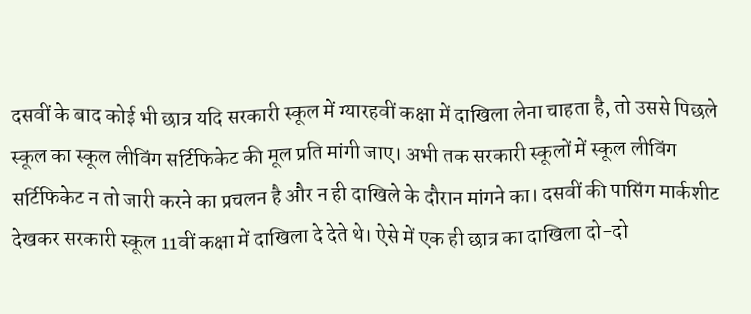दसवीं के बाद कोई भी छात्र यदि सरकारी स्कूल में ग्यारहवीं कक्षा में दाखिला लेना चाहता है, तो उससे पिछले स्कूल का स्कूल लीविंग सर्टिफिकेट की मूल प्रति मांगी जाए। अभी तक सरकारी स्कूलों में स्कूल लीविंग सर्टिफिकेट न तो जारी करने का प्रचलन है और न ही दाखिले के दौरान मांगने का। दसवीं की पासिंग मार्कशीट देखकर सरकारी स्कूल 11वीं कक्षा में दाखिला दे देते थे। ऐसे में एक ही छात्र का दाखिला दो-दो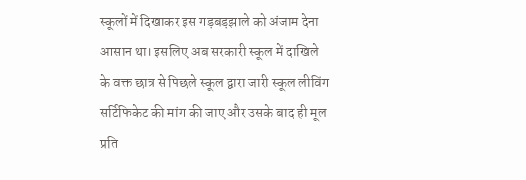स्कूलों में दिखाकर इस गड़बड़झाले को अंजाम देना आसान था। इसलिए अब सरकारी स्कूल में दाखिले के वक्त छात्र से पिछले स्कूल द्वारा जारी स्कूल लीविंग सर्टिफिकेट की मांग की जाए और उसके बाद ही मूल प्रति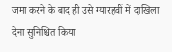जमा करने के बाद ही उसे ग्यारहवीं में दाखिला देना सुनिश्चित किया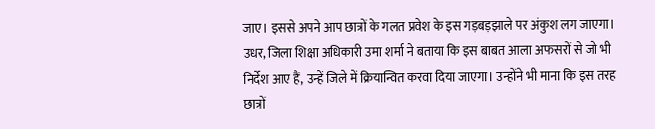जाए। इससे अपने आप छात्रों के गलत प्रवेश के इस गड़बड़झाले पर अंकुश लग जाएगा। उधर, जिला शिक्षा अधिकारी उमा शर्मा ने बताया कि इस बाबत आला अफसरों से जो भी निर्देश आए हैं, उन्हें जिले में क्रियान्वित करवा दिया जाएगा। उन्होंने भी माना कि इस तरह छात्रों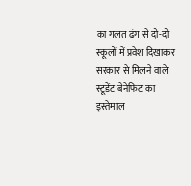का गलत ढंग से दो-दो स्कूलों में प्रवेश दिखाकर सरकार से मिलने वाले स्टूडेंट बेनेफिट का इस्तेमाल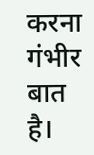करना गंभीर बात है।